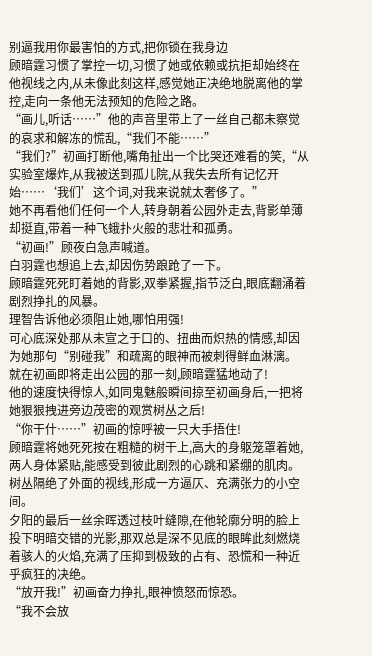别逼我用你最害怕的方式,把你锁在我身边
顾暗霆习惯了掌控一切,习惯了她或依赖或抗拒却始终在他视线之内,从未像此刻这样,感觉她正决绝地脱离他的掌控,走向一条他无法预知的危险之路。
“画儿,听话……”他的声音里带上了一丝自己都未察觉的哀求和解冻的慌乱,“我们不能……”
“我们?”初画打断他,嘴角扯出一个比哭还难看的笑,“从实验室爆炸,从我被送到孤儿院,从我失去所有记忆开始……‘我们’这个词,对我来说就太奢侈了。”
她不再看他们任何一个人,转身朝着公园外走去,背影单薄却挺直,带着一种飞蛾扑火般的悲壮和孤勇。
“初画!”顾夜白急声喊道。
白羽霆也想追上去,却因伤势踉跄了一下。
顾暗霆死死盯着她的背影,双拳紧握,指节泛白,眼底翻涌着剧烈挣扎的风暴。
理智告诉他必须阻止她,哪怕用强!
可心底深处那从未宣之于口的、扭曲而炽热的情感,却因为她那句“别碰我”和疏离的眼神而被刺得鲜血淋漓。
就在初画即将走出公园的那一刻,顾暗霆猛地动了!
他的速度快得惊人,如同鬼魅般瞬间掠至初画身后,一把将她狠狠拽进旁边茂密的观赏树丛之后!
“你干什……”初画的惊呼被一只大手捂住!
顾暗霆将她死死按在粗糙的树干上,高大的身躯笼罩着她,两人身体紧贴,能感受到彼此剧烈的心跳和紧绷的肌肉。
树丛隔绝了外面的视线,形成一方逼仄、充满张力的小空间。
夕阳的最后一丝余晖透过枝叶缝隙,在他轮廓分明的脸上投下明暗交错的光影,那双总是深不见底的眼眸此刻燃烧着骇人的火焰,充满了压抑到极致的占有、恐慌和一种近乎疯狂的决绝。
“放开我!”初画奋力挣扎,眼神愤怒而惊恐。
“我不会放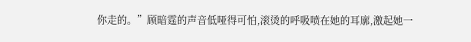你走的。”顾暗霆的声音低哑得可怕,滚烫的呼吸喷在她的耳廓,激起她一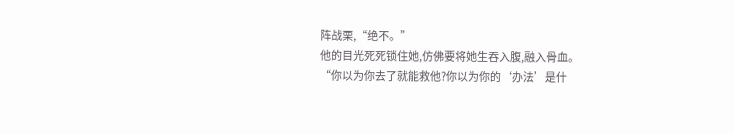阵战栗,“绝不。”
他的目光死死锁住她,仿佛要将她生吞入腹,融入骨血。
“你以为你去了就能救他?你以为你的‘办法’是什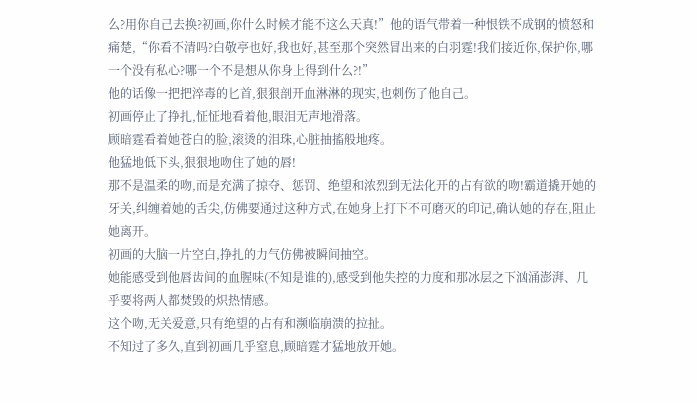么?用你自己去换?初画,你什么时候才能不这么天真!”他的语气带着一种恨铁不成钢的愤怒和痛楚,“你看不清吗?白敬亭也好,我也好,甚至那个突然冒出来的白羽霆!我们接近你,保护你,哪一个没有私心?哪一个不是想从你身上得到什么?!”
他的话像一把把淬毒的匕首,狠狠剖开血淋淋的现实,也刺伤了他自己。
初画停止了挣扎,怔怔地看着他,眼泪无声地滑落。
顾暗霆看着她苍白的脸,滚烫的泪珠,心脏抽搐般地疼。
他猛地低下头,狠狠地吻住了她的唇!
那不是温柔的吻,而是充满了掠夺、惩罚、绝望和浓烈到无法化开的占有欲的吻!霸道撬开她的牙关,纠缠着她的舌尖,仿佛要通过这种方式,在她身上打下不可磨灭的印记,确认她的存在,阻止她离开。
初画的大脑一片空白,挣扎的力气仿佛被瞬间抽空。
她能感受到他唇齿间的血腥味(不知是谁的),感受到他失控的力度和那冰层之下汹涌澎湃、几乎要将两人都焚毁的炽热情感。
这个吻,无关爱意,只有绝望的占有和濒临崩溃的拉扯。
不知过了多久,直到初画几乎窒息,顾暗霆才猛地放开她。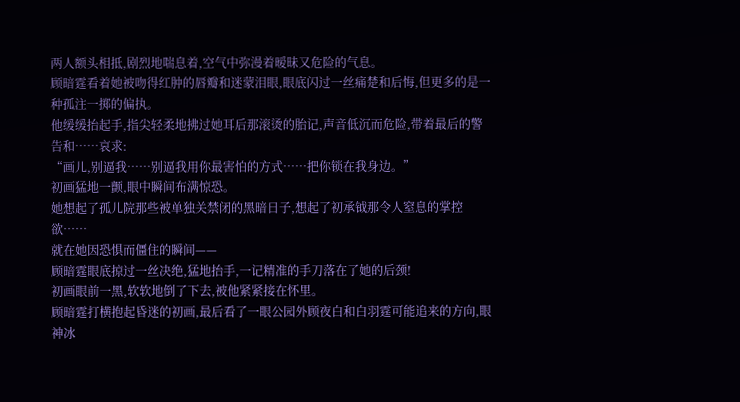两人额头相抵,剧烈地喘息着,空气中弥漫着暧昧又危险的气息。
顾暗霆看着她被吻得红肿的唇瓣和迷蒙泪眼,眼底闪过一丝痛楚和后悔,但更多的是一种孤注一掷的偏执。
他缓缓抬起手,指尖轻柔地拂过她耳后那滚烫的胎记,声音低沉而危险,带着最后的警告和……哀求:
“画儿,别逼我……别逼我用你最害怕的方式……把你锁在我身边。”
初画猛地一颤,眼中瞬间布满惊恐。
她想起了孤儿院那些被单独关禁闭的黑暗日子,想起了初承钺那令人窒息的掌控欲……
就在她因恐惧而僵住的瞬间——
顾暗霆眼底掠过一丝决绝,猛地抬手,一记精准的手刀落在了她的后颈!
初画眼前一黑,软软地倒了下去,被他紧紧接在怀里。
顾暗霆打横抱起昏迷的初画,最后看了一眼公园外顾夜白和白羽霆可能追来的方向,眼神冰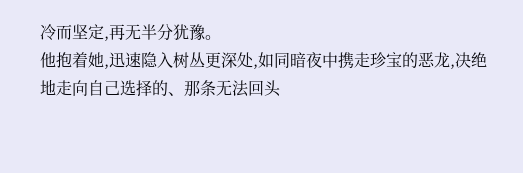冷而坚定,再无半分犹豫。
他抱着她,迅速隐入树丛更深处,如同暗夜中携走珍宝的恶龙,决绝地走向自己选择的、那条无法回头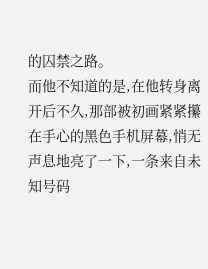的囚禁之路。
而他不知道的是,在他转身离开后不久,那部被初画紧紧攥在手心的黑色手机屏幕,悄无声息地亮了一下,一条来自未知号码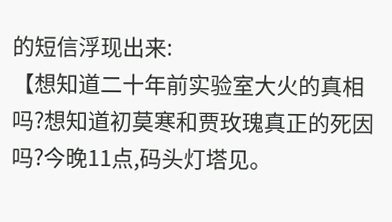的短信浮现出来:
【想知道二十年前实验室大火的真相吗?想知道初莫寒和贾玫瑰真正的死因吗?今晚11点,码头灯塔见。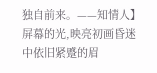独自前来。——知情人】
屏幕的光,映亮初画昏迷中依旧紧蹙的眉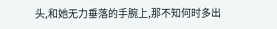头,和她无力垂落的手腕上,那不知何时多出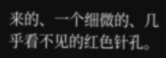来的、一个细微的、几乎看不见的红色针孔。